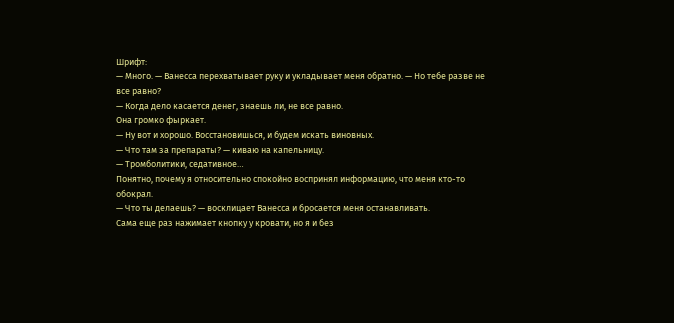Шрифт:
— Много. — Ванесса перехватывает руку и укладывает меня обратно. — Но тебе разве не все равно?
— Когда дело касается денег, знаешь ли, не все равно.
Она громко фыркает.
— Ну вот и хорошо. Восстановишься, и будем искать виновных.
— Что там за препараты? — киваю на капельницу.
— Тромболитики, седативное…
Понятно, почему я относительно спокойно воспринял информацию, что меня кто-то обокрал.
— Что ты делаешь? — восклицает Ванесса и бросается меня останавливать.
Сама еще раз нажимает кнопку у кровати, но я и без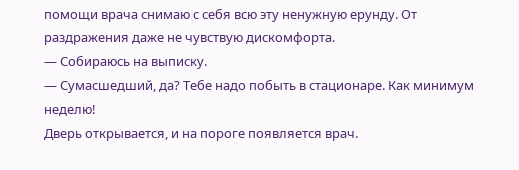помощи врача снимаю с себя всю эту ненужную ерунду. От раздражения даже не чувствую дискомфорта.
— Собираюсь на выписку.
— Сумасшедший, да? Тебе надо побыть в стационаре. Как минимум неделю!
Дверь открывается, и на пороге появляется врач.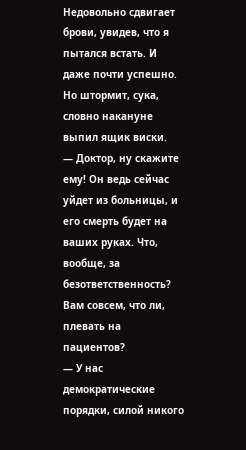Недовольно сдвигает брови, увидев, что я пытался встать. И даже почти успешно. Но штормит, сука, словно накануне выпил ящик виски.
— Доктор, ну скажите ему! Он ведь сейчас уйдет из больницы, и его смерть будет на ваших руках. Что, вообще, за безответственность? Вам совсем, что ли, плевать на пациентов?
— У нас демократические порядки, силой никого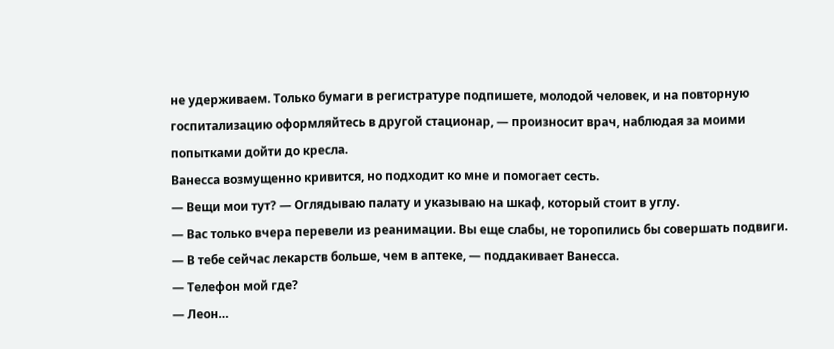не удерживаем. Только бумаги в регистратуре подпишете, молодой человек, и на повторную госпитализацию оформляйтесь в другой стационар, — произносит врач, наблюдая за моими попытками дойти до кресла.
Ванесса возмущенно кривится, но подходит ко мне и помогает сесть.
— Вещи мои тут? — Оглядываю палату и указываю на шкаф, который стоит в углу.
— Вас только вчера перевели из реанимации. Вы еще слабы, не торопились бы совершать подвиги.
— В тебе сейчас лекарств больше, чем в аптеке, — поддакивает Ванесса.
— Телефон мой где?
— Леон…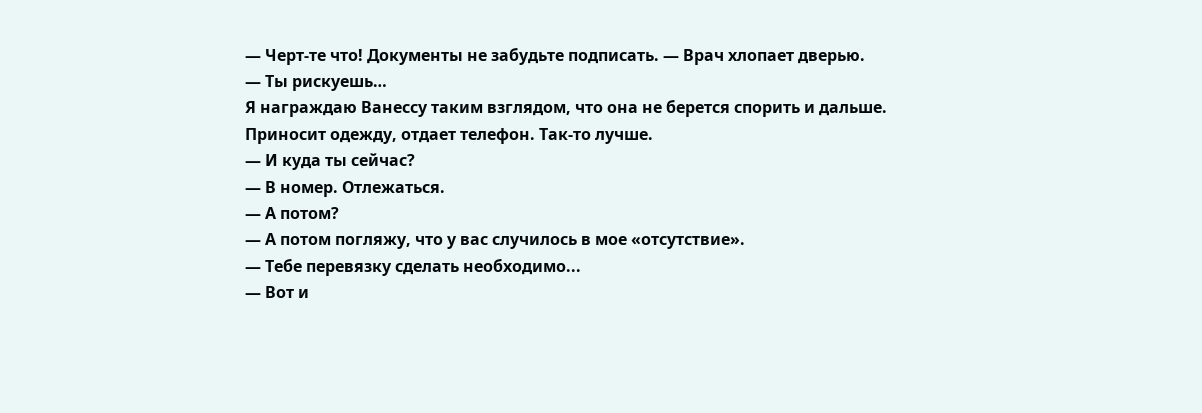— Черт-те что! Документы не забудьте подписать. — Врач хлопает дверью.
— Ты рискуешь…
Я награждаю Ванессу таким взглядом, что она не берется спорить и дальше. Приносит одежду, отдает телефон. Так-то лучше.
— И куда ты сейчас?
— В номер. Отлежаться.
— А потом?
— А потом погляжу, что у вас случилось в мое «отсутствие».
— Тебе перевязку сделать необходимо...
— Вот и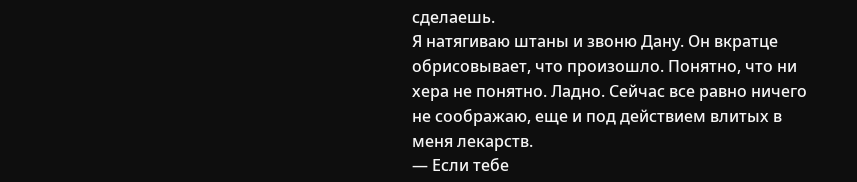сделаешь.
Я натягиваю штаны и звоню Дану. Он вкратце обрисовывает, что произошло. Понятно, что ни хера не понятно. Ладно. Сейчас все равно ничего не соображаю, еще и под действием влитых в меня лекарств.
— Если тебе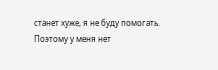станет хуже, я не буду помогать.
Поэтому у меня нет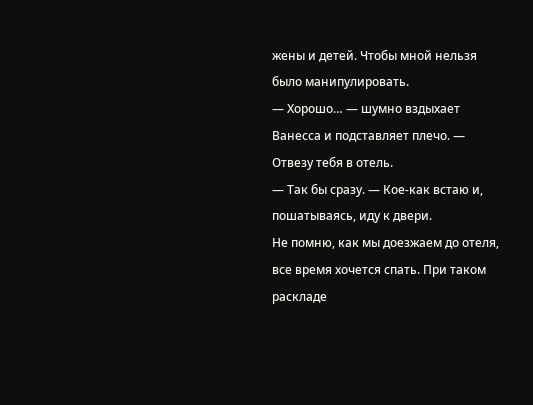жены и детей. Чтобы мной нельзя было манипулировать.
— Хорошо… — шумно вздыхает Ванесса и подставляет плечо. — Отвезу тебя в отель.
— Так бы сразу. — Кое-как встаю и, пошатываясь, иду к двери.
Не помню, как мы доезжаем до отеля, все время хочется спать. При таком раскладе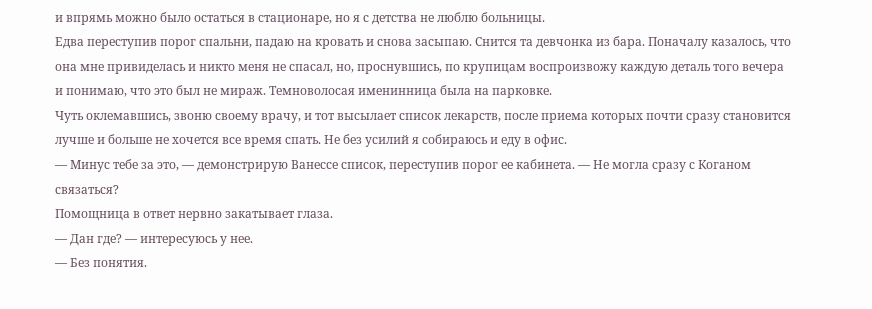и впрямь можно было остаться в стационаре, но я с детства не люблю больницы.
Едва переступив порог спальни, падаю на кровать и снова засыпаю. Снится та девчонка из бара. Поначалу казалось, что она мне привиделась и никто меня не спасал, но, проснувшись, по крупицам воспроизвожу каждую деталь того вечера и понимаю, что это был не мираж. Темноволосая именинница была на парковке.
Чуть оклемавшись, звоню своему врачу, и тот высылает список лекарств, после приема которых почти сразу становится лучше и больше не хочется все время спать. Не без усилий я собираюсь и еду в офис.
— Минус тебе за это, — демонстрирую Ванессе список, переступив порог ее кабинета. — Не могла сразу с Коганом связаться?
Помощница в ответ нервно закатывает глаза.
— Дан где? — интересуюсь у нее.
— Без понятия.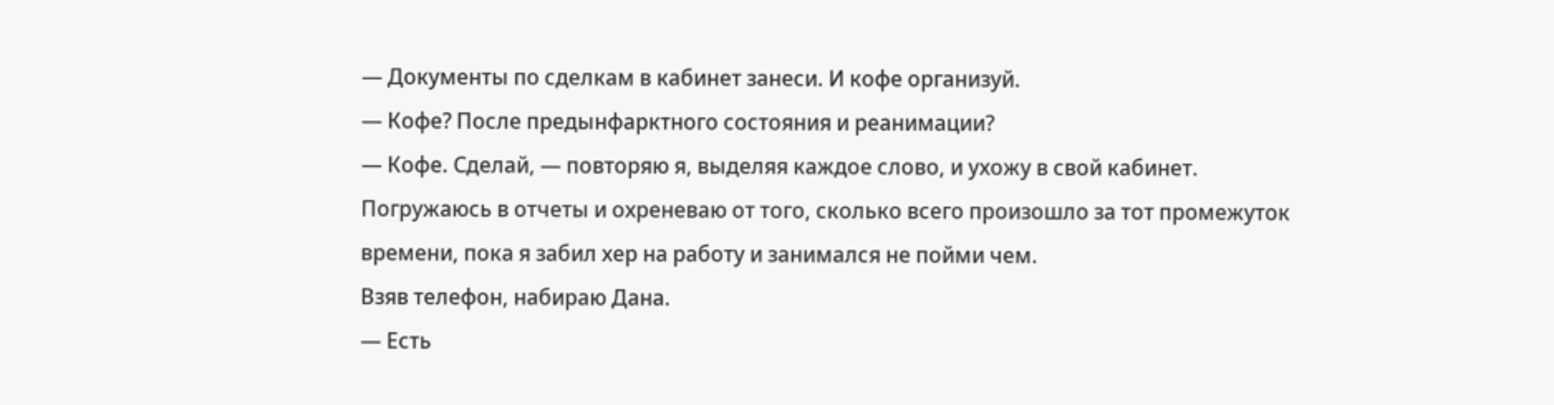— Документы по сделкам в кабинет занеси. И кофе организуй.
— Кофе? После предынфарктного состояния и реанимации?
— Кофе. Сделай, — повторяю я, выделяя каждое слово, и ухожу в свой кабинет.
Погружаюсь в отчеты и охреневаю от того, сколько всего произошло за тот промежуток времени, пока я забил хер на работу и занимался не пойми чем.
Взяв телефон, набираю Дана.
— Есть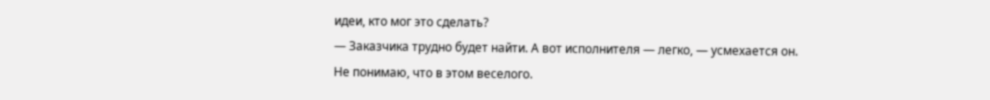идеи, кто мог это сделать?
— Заказчика трудно будет найти. А вот исполнителя — легко, — усмехается он.
Не понимаю, что в этом веселого.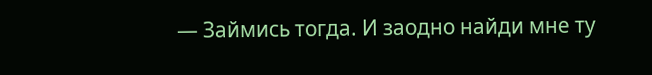— Займись тогда. И заодно найди мне ту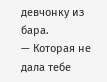девчонку из бара.
— Которая не дала тебе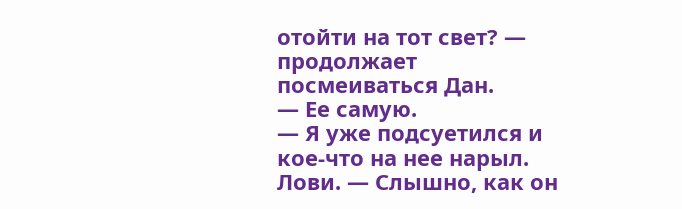отойти на тот свет? — продолжает посмеиваться Дан.
— Ее самую.
— Я уже подсуетился и кое-что на нее нарыл. Лови. — Слышно, как он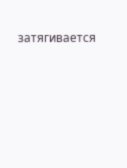затягивается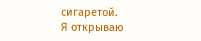сигаретой.
Я открываю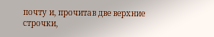почту и, прочитав две верхние строчки,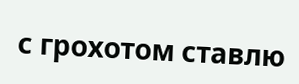с грохотом ставлю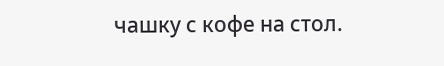чашку с кофе на стол.